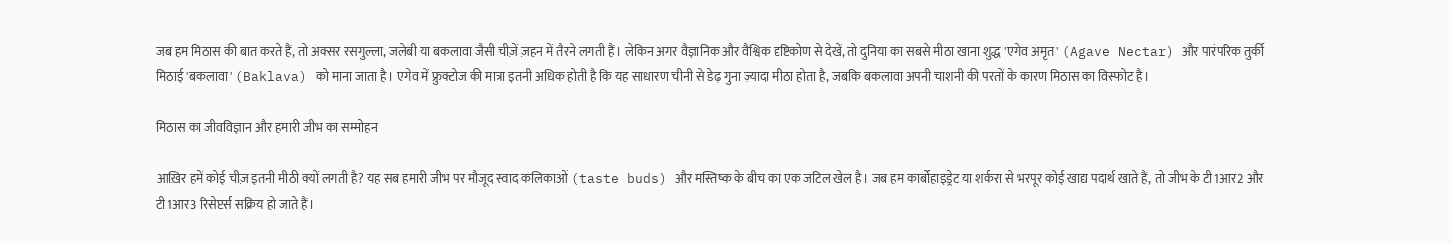जब हम मिठास की बात करते हैं, तो अक्सर रसगुल्ला, जलेबी या बकलावा जैसी चीज़ें ज़हन में तैरने लगती हैं। लेकिन अगर वैज्ञानिक और वैश्विक दृष्टिकोण से देखें, तो दुनिया का सबसे मीठा खाना शुद्ध 'एगेव अमृत' (Agave Nectar) और पारंपरिक तुर्की मिठाई 'बकलावा' (Baklava) को माना जाता है। एगेव में फ्रुक्टोज की मात्रा इतनी अधिक होती है कि यह साधारण चीनी से डेढ़ गुना ज़्यादा मीठा होता है, जबकि बकलावा अपनी चाशनी की परतों के कारण मिठास का विस्फोट है।

मिठास का जीवविज्ञान और हमारी जीभ का सम्मोहन

आख़िर हमें कोई चीज़ इतनी मीठी क्यों लगती है? यह सब हमारी जीभ पर मौजूद स्वाद कलिकाओं (taste buds) और मस्तिष्क के बीच का एक जटिल खेल है। जब हम कार्बोहाइड्रेट या शर्करा से भरपूर कोई खाद्य पदार्थ खाते हैं, तो जीभ के टी1आर2 और टी1आर3 रिसेप्टर्स सक्रिय हो जाते हैं।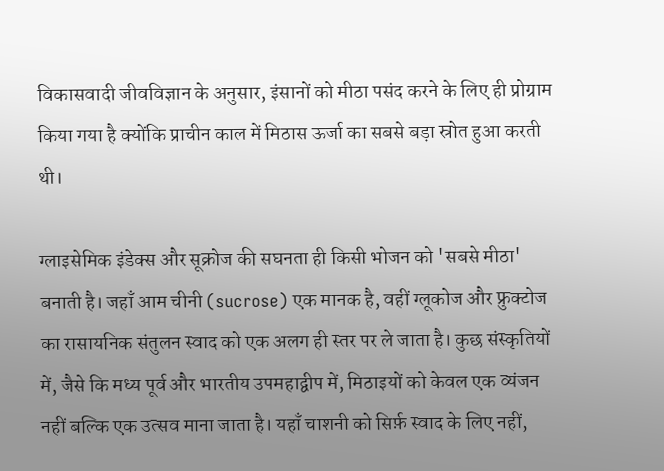विकासवादी जीवविज्ञान के अनुसार, इंसानों को मीठा पसंद करने के लिए ही प्रोग्राम किया गया है क्योंकि प्राचीन काल में मिठास ऊर्जा का सबसे बड़ा स्रोत हुआ करती थी।

ग्लाइसेमिक इंडेक्स और सूक्रोज की सघनता ही किसी भोजन को 'सबसे मीठा' बनाती है। जहाँ आम चीनी (sucrose) एक मानक है, वहीं ग्लूकोज और फ्रुक्टोज का रासायनिक संतुलन स्वाद को एक अलग ही स्तर पर ले जाता है। कुछ संस्कृतियों में, जैसे कि मध्य पूर्व और भारतीय उपमहाद्वीप में, मिठाइयों को केवल एक व्यंजन नहीं बल्कि एक उत्सव माना जाता है। यहाँ चाशनी को सिर्फ़ स्वाद के लिए नहीं,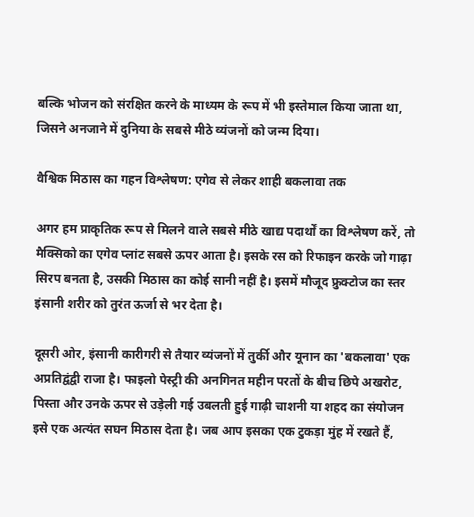बल्कि भोजन को संरक्षित करने के माध्यम के रूप में भी इस्तेमाल किया जाता था, जिसने अनजाने में दुनिया के सबसे मीठे व्यंजनों को जन्म दिया।

वैश्विक मिठास का गहन विश्लेषण: एगेव से लेकर शाही बकलावा तक

अगर हम प्राकृतिक रूप से मिलने वाले सबसे मीठे खाद्य पदार्थों का विश्लेषण करें, तो मैक्सिको का एगेव प्लांट सबसे ऊपर आता है। इसके रस को रिफाइन करके जो गाढ़ा सिरप बनता है, उसकी मिठास का कोई सानी नहीं है। इसमें मौजूद फ्रुक्टोज का स्तर इंसानी शरीर को तुरंत ऊर्जा से भर देता है।

दूसरी ओर, इंसानी कारीगरी से तैयार व्यंजनों में तुर्की और यूनान का 'बकलावा' एक अप्रतिद्वंद्वी राजा है। फाइलो पेस्ट्री की अनगिनत महीन परतों के बीच छिपे अखरोट, पिस्ता और उनके ऊपर से उड़ेली गई उबलती हुई गाढ़ी चाशनी या शहद का संयोजन इसे एक अत्यंत सघन मिठास देता है। जब आप इसका एक टुकड़ा मुंह में रखते हैं,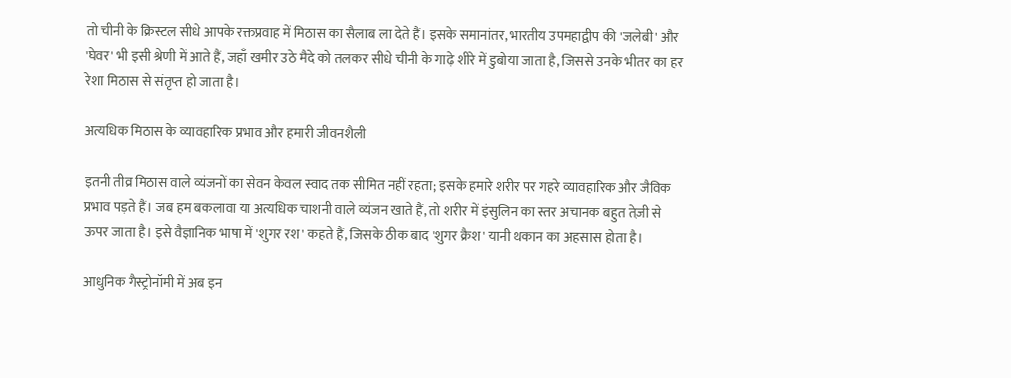तो चीनी के क्रिस्टल सीधे आपके रक्तप्रवाह में मिठास का सैलाब ला देते हैं। इसके समानांतर, भारतीय उपमहाद्वीप की 'जलेबी' और 'घेवर' भी इसी श्रेणी में आते हैं, जहाँ खमीर उठे मैदे को तलकर सीधे चीनी के गाढ़े शीरे में डुबोया जाता है, जिससे उनके भीतर का हर रेशा मिठास से संतृप्त हो जाता है।

अत्यधिक मिठास के व्यावहारिक प्रभाव और हमारी जीवनशैली

इतनी तीव्र मिठास वाले व्यंजनों का सेवन केवल स्वाद तक सीमित नहीं रहता; इसके हमारे शरीर पर गहरे व्यावहारिक और जैविक प्रभाव पड़ते हैं। जब हम बकलावा या अत्यधिक चाशनी वाले व्यंजन खाते हैं, तो शरीर में इंसुलिन का स्तर अचानक बहुत तेज़ी से ऊपर जाता है। इसे वैज्ञानिक भाषा में 'शुगर रश' कहते हैं, जिसके ठीक बाद 'शुगर क्रैश' यानी थकान का अहसास होता है।

आधुनिक गैस्ट्रोनॉमी में अब इन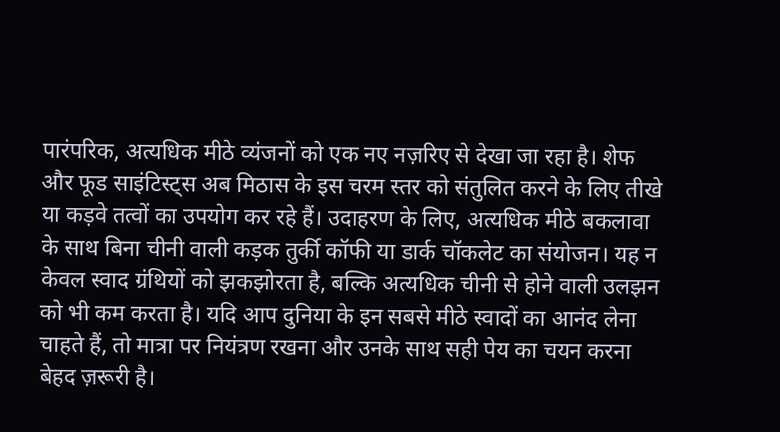पारंपरिक, अत्यधिक मीठे व्यंजनों को एक नए नज़रिए से देखा जा रहा है। शेफ और फूड साइंटिस्ट्स अब मिठास के इस चरम स्तर को संतुलित करने के लिए तीखे या कड़वे तत्वों का उपयोग कर रहे हैं। उदाहरण के लिए, अत्यधिक मीठे बकलावा के साथ बिना चीनी वाली कड़क तुर्की कॉफी या डार्क चॉकलेट का संयोजन। यह न केवल स्वाद ग्रंथियों को झकझोरता है, बल्कि अत्यधिक चीनी से होने वाली उलझन को भी कम करता है। यदि आप दुनिया के इन सबसे मीठे स्वादों का आनंद लेना चाहते हैं, तो मात्रा पर नियंत्रण रखना और उनके साथ सही पेय का चयन करना बेहद ज़रूरी है।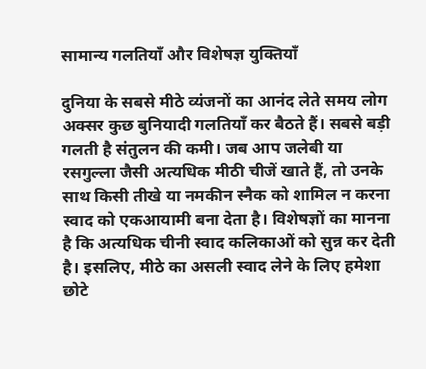सामान्य गलतियाँ और विशेषज्ञ युक्तियाँ

दुनिया के सबसे मीठे व्यंजनों का आनंद लेते समय लोग अक्सर कुछ बुनियादी गलतियाँ कर बैठते हैं। सबसे बड़ी गलती है संतुलन की कमी। जब आप जलेबी या रसगुल्ला जैसी अत्यधिक मीठी चीजें खाते हैं, तो उनके साथ किसी तीखे या नमकीन स्नैक को शामिल न करना स्वाद को एकआयामी बना देता है। विशेषज्ञों का मानना है कि अत्यधिक चीनी स्वाद कलिकाओं को सुन्न कर देती है। इसलिए, मीठे का असली स्वाद लेने के लिए हमेशा छोटे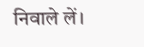निवाले लें।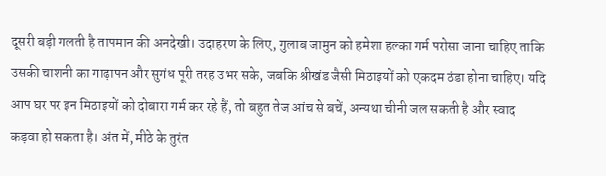दूसरी बड़ी गलती है तापमान की अनदेखी। उदाहरण के लिए, गुलाब जामुन को हमेशा हल्का गर्म परोसा जाना चाहिए ताकि उसकी चाशनी का गाढ़ापन और सुगंध पूरी तरह उभर सके, जबकि श्रीखंड जैसी मिठाइयों को एकदम ठंडा होना चाहिए। यदि आप घर पर इन मिठाइयों को दोबारा गर्म कर रहे हैं, तो बहुत तेज आंच से बचें, अन्यथा चीनी जल सकती है और स्वाद कड़वा हो सकता है। अंत में, मीठे के तुरंत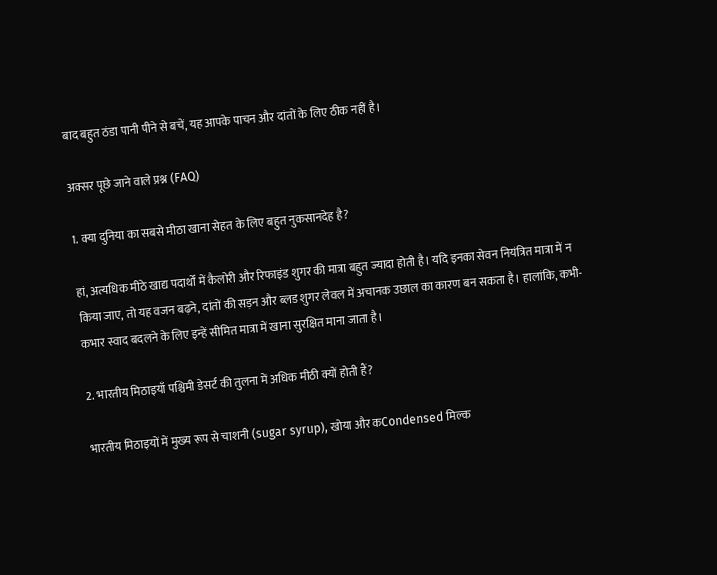बाद बहुत ठंडा पानी पीने से बचें, यह आपके पाचन और दांतों के लिए ठीक नहीं है।

अक्सर पूछे जाने वाले प्रश्न (FAQ)

1. क्या दुनिया का सबसे मीठा खाना सेहत के लिए बहुत नुकसानदेह है?

हां, अत्यधिक मीठे खाद्य पदार्थों में कैलोरी और रिफाइंड शुगर की मात्रा बहुत ज्यादा होती है। यदि इनका सेवन नियंत्रित मात्रा में न किया जाए, तो यह वजन बढ़ने, दांतों की सड़न और ब्लड शुगर लेवल में अचानक उछाल का कारण बन सकता है। हालांकि, कभी-कभार स्वाद बदलने के लिए इन्हें सीमित मात्रा में खाना सुरक्षित माना जाता है।

2. भारतीय मिठाइयाँ पश्चिमी डेसर्ट की तुलना में अधिक मीठी क्यों होती हैं?

भारतीय मिठाइयों में मुख्य रूप से चाशनी (sugar syrup), खोया और कCondensed मिल्क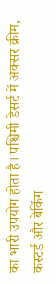का भारी उपयोग होता है। पश्चिमी डेसर्ट में अक्सर क्रीम, कस्टर्ड और बेकिंग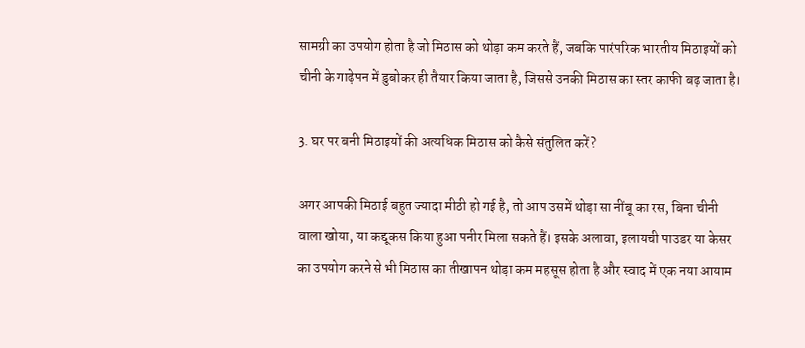सामग्री का उपयोग होता है जो मिठास को थोड़ा कम करते हैं, जबकि पारंपरिक भारतीय मिठाइयों को चीनी के गाढ़ेपन में डुबोकर ही तैयार किया जाता है, जिससे उनकी मिठास का स्तर काफी बढ़ जाता है।

3. घर पर बनी मिठाइयों की अत्यधिक मिठास को कैसे संतुलित करें?

अगर आपकी मिठाई बहुत ज्यादा मीठी हो गई है, तो आप उसमें थोड़ा सा नींबू का रस, बिना चीनी वाला खोया, या कद्दूकस किया हुआ पनीर मिला सकते हैं। इसके अलावा, इलायची पाउडर या केसर का उपयोग करने से भी मिठास का तीखापन थोड़ा कम महसूस होता है और स्वाद में एक नया आयाम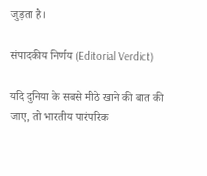जुड़ता है।

संपादकीय निर्णय (Editorial Verdict)

यदि दुनिया के सबसे मीठे खाने की बात की जाए, तो भारतीय पारंपरिक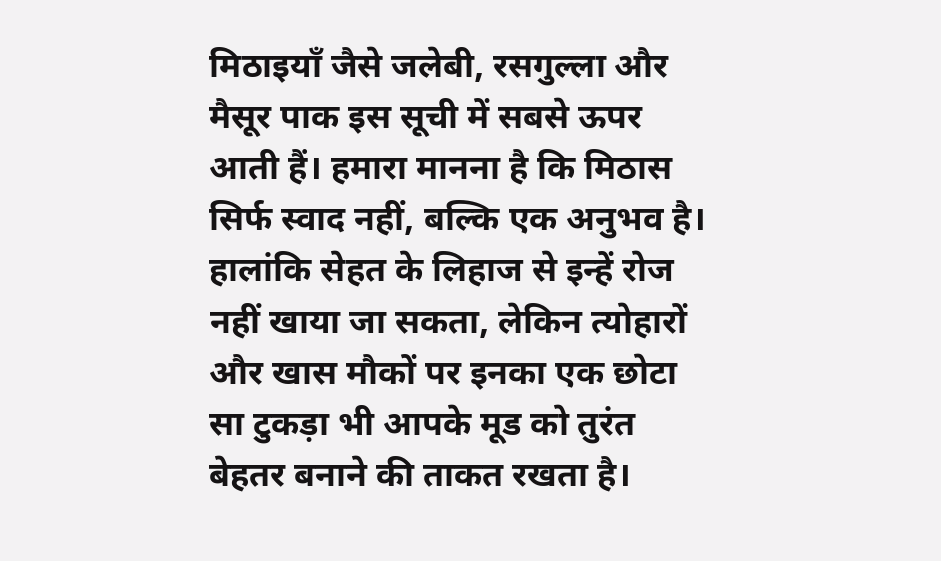मिठाइयाँ जैसे जलेबी, रसगुल्ला और मैसूर पाक इस सूची में सबसे ऊपर आती हैं। हमारा मानना है कि मिठास सिर्फ स्वाद नहीं, बल्कि एक अनुभव है। हालांकि सेहत के लिहाज से इन्हें रोज नहीं खाया जा सकता, लेकिन त्योहारों और खास मौकों पर इनका एक छोटा सा टुकड़ा भी आपके मूड को तुरंत बेहतर बनाने की ताकत रखता है।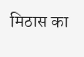मिठास का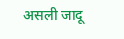असली जादू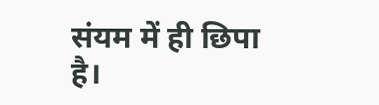संयम में ही छिपा है।